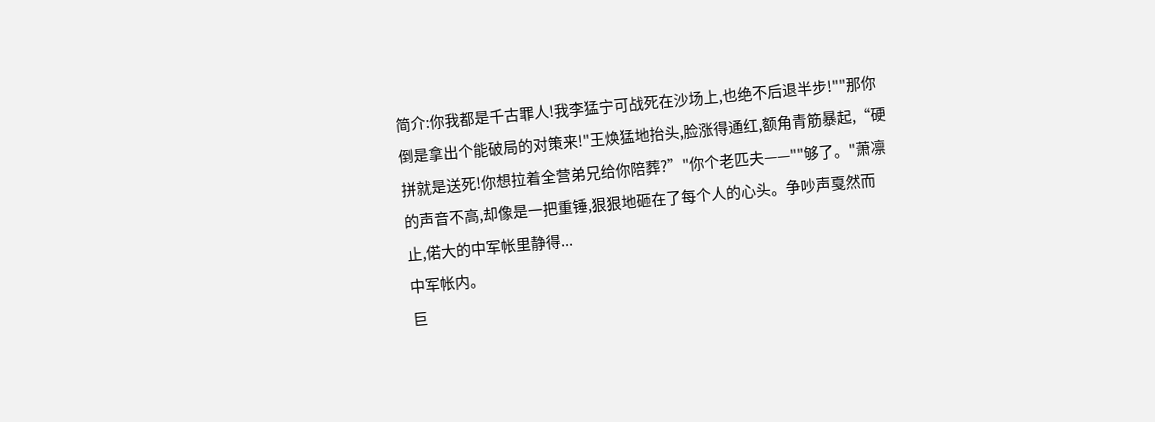简介:你我都是千古罪人!我李猛宁可战死在沙场上,也绝不后退半步!""那你倒是拿出个能破局的对策来!"王焕猛地抬头,脸涨得通红,额角青筋暴起,“硬拼就是送死!你想拉着全营弟兄给你陪葬?”"你个老匹夫——""够了。"萧凛的声音不高,却像是一把重锤,狠狠地砸在了每个人的心头。争吵声戛然而止,偌大的中军帐里静得...
中军帐内。
巨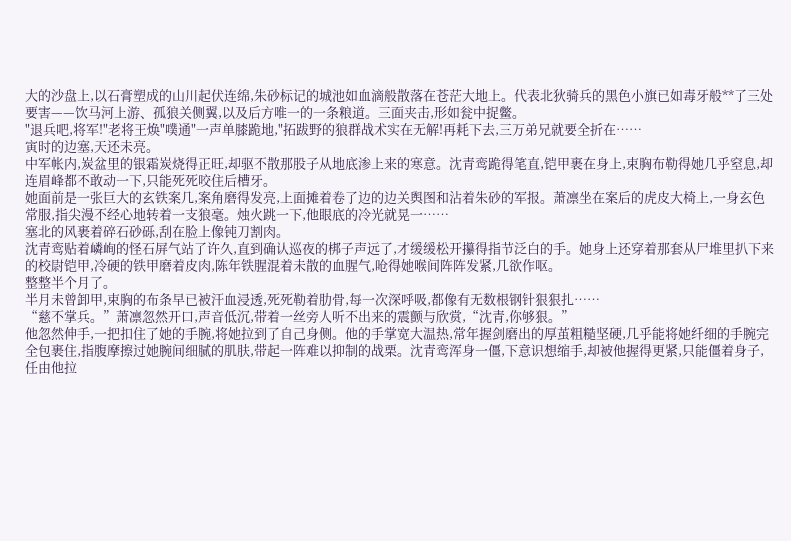大的沙盘上,以石膏塑成的山川起伏连绵,朱砂标记的城池如血滴般散落在苍茫大地上。代表北狄骑兵的黑色小旗已如毒牙般**了三处要害——饮马河上游、孤狼关侧翼,以及后方唯一的一条粮道。三面夹击,形如瓮中捉鳖。
"退兵吧,将军!"老将王焕"噗通"一声单膝跪地,"拓跋野的狼群战术实在无解!再耗下去,三万弟兄就要全折在……
寅时的边塞,天还未亮。
中军帐内,炭盆里的银霜炭烧得正旺,却驱不散那股子从地底渗上来的寒意。沈青鸾跪得笔直,铠甲裹在身上,束胸布勒得她几乎窒息,却连眉峰都不敢动一下,只能死死咬住后槽牙。
她面前是一张巨大的玄铁案几,案角磨得发亮,上面摊着卷了边的边关舆图和沾着朱砂的军报。萧凛坐在案后的虎皮大椅上,一身玄色常服,指尖漫不经心地转着一支狼毫。烛火跳一下,他眼底的冷光就晃一……
塞北的风裹着碎石砂砾,刮在脸上像钝刀割肉。
沈青鸾贴着嶙峋的怪石屏气站了许久,直到确认巡夜的梆子声远了,才缓缓松开攥得指节泛白的手。她身上还穿着那套从尸堆里扒下来的校尉铠甲,冷硬的铁甲磨着皮肉,陈年铁腥混着未散的血腥气,呛得她喉间阵阵发紧,几欲作呕。
整整半个月了。
半月未曾卸甲,束胸的布条早已被汗血浸透,死死勒着肋骨,每一次深呼吸,都像有无数根钢针狠狠扎……
“慈不掌兵。”萧凛忽然开口,声音低沉,带着一丝旁人听不出来的震颤与欣赏,“沈青,你够狠。”
他忽然伸手,一把扣住了她的手腕,将她拉到了自己身侧。他的手掌宽大温热,常年握剑磨出的厚茧粗糙坚硬,几乎能将她纤细的手腕完全包裹住,指腹摩擦过她腕间细腻的肌肤,带起一阵难以抑制的战栗。沈青鸾浑身一僵,下意识想缩手,却被他握得更紧,只能僵着身子,任由他拉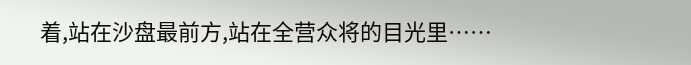着,站在沙盘最前方,站在全营众将的目光里……